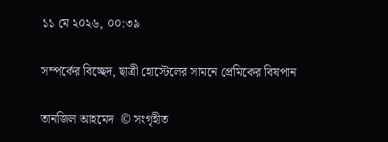১১ মে ২০২৬, ০০:৩৯

সম্পর্কের বিচ্ছেদ, ছাত্রী হোস্টেলের সামনে প্রেমিকের বিষপান

তানজিল আহমেদ  © সংগৃহীত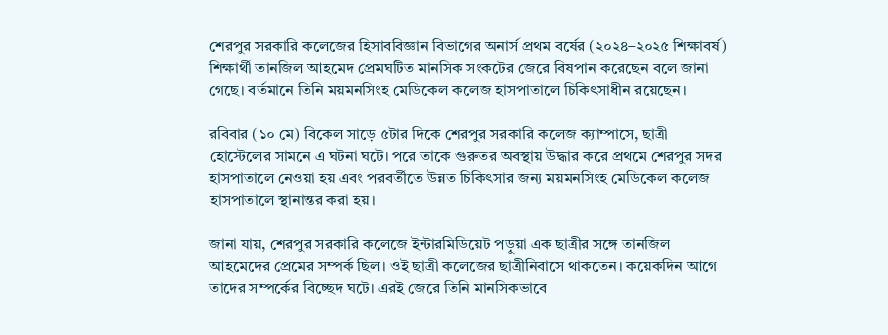শেরপুর সরকারি কলেজের হিসাববিজ্ঞান বিভাগের অনার্স প্রথম বর্ষের (২০২৪–২০২৫ শিক্ষাবর্ষ) শিক্ষার্থী তানজিল আহমেদ প্রেমঘটিত মানসিক সংকটের জেরে বিষপান করেছেন বলে জানা গেছে। বর্তমানে তিনি ময়মনসিংহ মেডিকেল কলেজ হাসপাতালে চিকিৎসাধীন রয়েছেন।

রবিবার (১০ মে) বিকেল সাড়ে ৫টার দিকে শেরপুর সরকারি কলেজ ক্যাম্পাসে, ছাত্রী হোস্টেলের সামনে এ ঘটনা ঘটে। পরে তাকে গুরুতর অবস্থায় উদ্ধার করে প্রথমে শেরপুর সদর হাসপাতালে নেওয়া হয় এবং পরবর্তীতে উন্নত চিকিৎসার জন্য ময়মনসিংহ মেডিকেল কলেজ হাসপাতালে স্থানান্তর করা হয়।

জানা যায়, শেরপুর সরকারি কলেজে ইন্টারমিডিয়েট পড়ুয়া এক ছাত্রীর সঙ্গে তানজিল আহমেদের প্রেমের সম্পর্ক ছিল। ওই ছাত্রী কলেজের ছাত্রীনিবাসে থাকতেন। কয়েকদিন আগে তাদের সম্পর্কের বিচ্ছেদ ঘটে। এরই জেরে তিনি মানসিকভাবে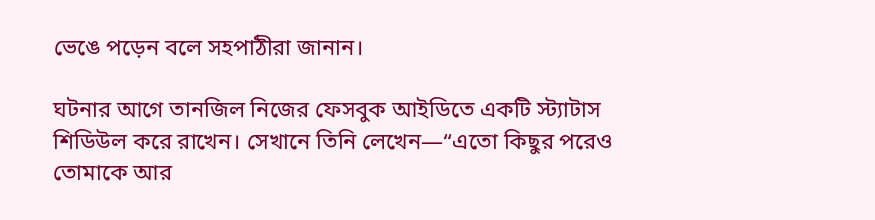ভেঙে পড়েন বলে সহপাঠীরা জানান।

ঘটনার আগে তানজিল নিজের ফেসবুক আইডিতে একটি স্ট্যাটাস শিডিউল করে রাখেন। সেখানে তিনি লেখেন—“এতো কিছুর পরেও তোমাকে আর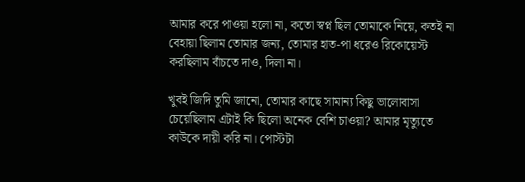আমার করে পাওয়া হলো না, কতো স্বপ্ন ছিল তোমাকে নিয়ে, কতই না বেহায়া ছিলাম তোমার জন্য, তোমার হাত-পা ধরেও রিকোয়েস্ট করছিলাম বাঁচতে দাও, দিলা না।

খুবই জিদি তুমি জানো, তোমার কাছে সামান্য কিছু ভালোবাসা চেয়েছিলাম এটাই কি ছিলো অনেক বেশি চাওয়া? আমার মৃত্যুতে কাউকে দায়ী করি না। পোস্টটা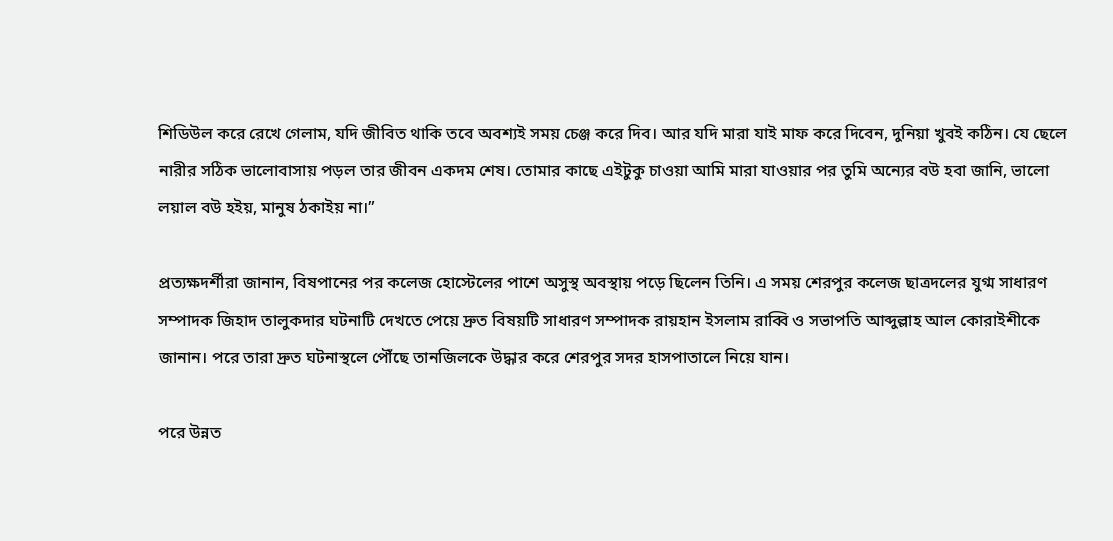শিডিউল করে রেখে গেলাম, যদি জীবিত থাকি তবে অবশ্যই সময় চেঞ্জ করে দিব। আর যদি মারা যাই মাফ করে দিবেন, দুনিয়া খুবই কঠিন। যে ছেলে নারীর সঠিক ভালোবাসায় পড়ল তার জীবন একদম শেষ। তোমার কাছে এইটুকু চাওয়া আমি মারা যাওয়ার পর তুমি অন্যের বউ হবা জানি, ভালো লয়াল বউ হইয়, মানুষ ঠকাইয় না।”

প্রত্যক্ষদর্শীরা জানান, বিষপানের পর কলেজ হোস্টেলের পাশে অসুস্থ অবস্থায় পড়ে ছিলেন তিনি। এ সময় শেরপুর কলেজ ছাত্রদলের যুগ্ম সাধারণ সম্পাদক জিহাদ তালুকদার ঘটনাটি দেখতে পেয়ে দ্রুত বিষয়টি সাধারণ সম্পাদক রায়হান ইসলাম রাব্বি ও সভাপতি আব্দুল্লাহ আল কোরাইশীকে জানান। পরে তারা দ্রুত ঘটনাস্থলে পৌঁছে তানজিলকে উদ্ধার করে শেরপুর সদর হাসপাতালে নিয়ে যান।

পরে উন্নত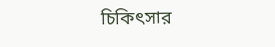চিকিৎসার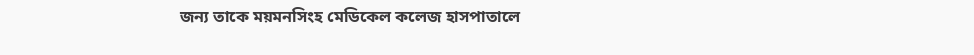জন্য তাকে ময়মনসিংহ মেডিকেল কলেজ হাসপাতালে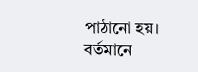পাঠানো হয়। বর্তমানে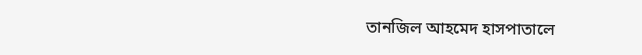তানজিল আহমেদ হাসপাতালে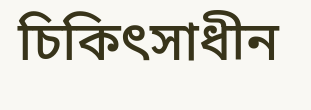চিকিৎসাধীন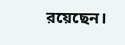রয়েছেন।